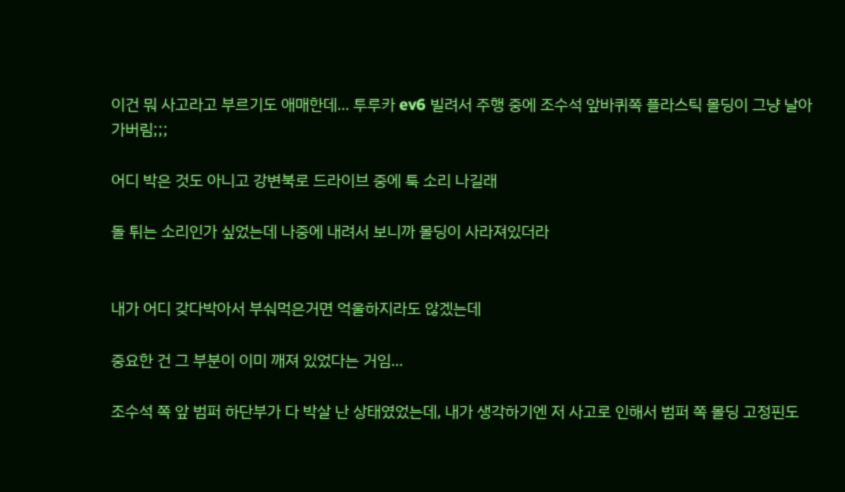이건 뭐 사고라고 부르기도 애매한데... 투루카 ev6 빌려서 주행 중에 조수석 앞바퀴쪽 플라스틱 몰딩이 그냥 날아가버림;;;

어디 박은 것도 아니고 강변북로 드라이브 중에 툭 소리 나길래

돌 튀는 소리인가 싶었는데 나중에 내려서 보니까 몰딩이 사라져있더라


내가 어디 갖다박아서 부숴먹은거면 억울하지라도 않겠는데

중요한 건 그 부분이 이미 깨져 있었다는 거임...

조수석 쪽 앞 범퍼 하단부가 다 박살 난 상태였었는데, 내가 생각하기엔 저 사고로 인해서 범퍼 쪽 몰딩 고정핀도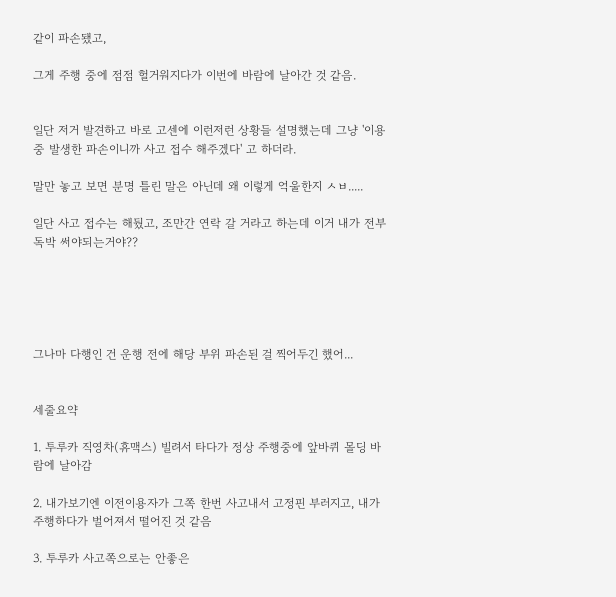같이 파손됐고,

그게 주행 중에 점점 헐거워지다가 이번에 바람에 날아간 것 같음.


일단 저거 발견하고 바로 고센에 이런저런 상황들 설명했는데 그냥 '이용 중 발생한 파손이니까 사고 접수 해주겠다' 고 하더라.

말만 놓고 보면 분명 틀린 말은 아닌데 왜 이렇게 억울한지 ㅅㅂ.....

일단 사고 접수는 해뒀고, 조만간 연락 갈 거라고 하는데 이거 내가 전부 독박 써야되는거야??





그나마 다행인 건 운행 전에 해당 부위 파손된 걸 찍어두긴 했어...


세줄요약

1. 투루카 직영차(휴맥스) 빌려서 타다가 정상 주행중에 앞바퀴 몰딩 바람에 날아감

2. 내가보기엔 이전이용자가 그쪽 한번 사고내서 고정핀 부러지고, 내가 주행하다가 벌어져서 떨어진 것 같음

3. 투루카 사고쪽으로는 안좋은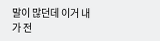말이 많던데 이거 내가 전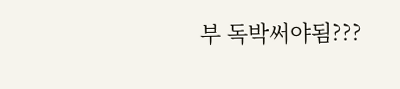부 독박써야됨???